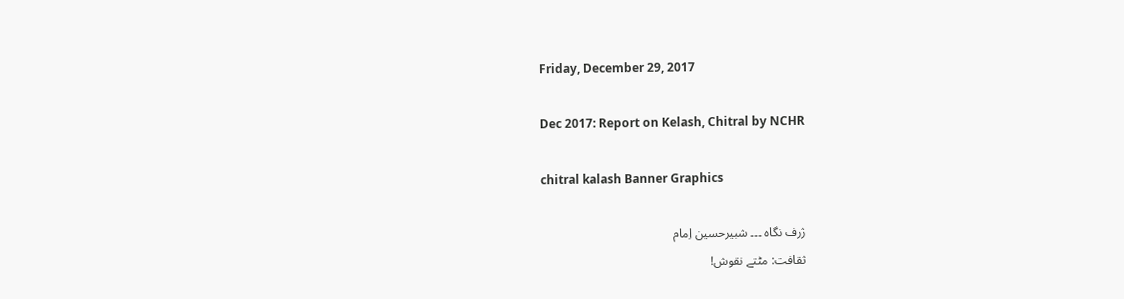Friday, December 29, 2017

Dec 2017: Report on Kelash, Chitral by NCHR

chitral kalash Banner Graphics

ژرف نگاہ ۔۔۔ شبیرحسین اِمام
ثقافت: مٹتے نقوش!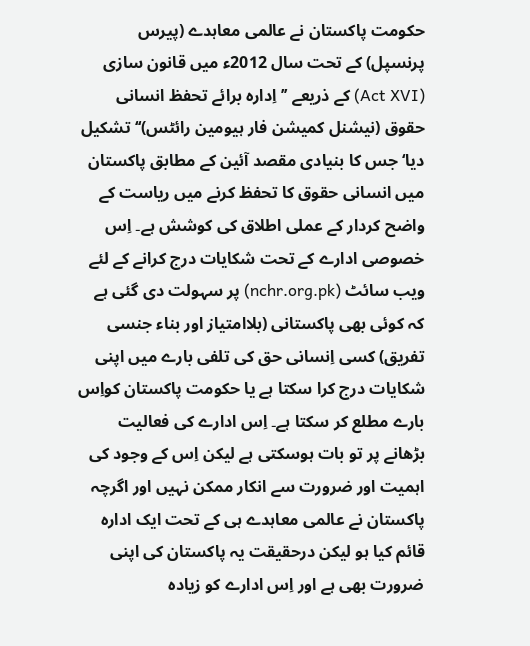حکومت پاکستان نے عالمی معاہدے (پیرس پرنسپل) کے تحت سال 2012ء میں قانون سازی (Act XVI) کے ذریعے ’’اِدارہ برائے تحفظ انسانی حقوق (نیشنل کمیشن فار ہیومین رائٹس)‘‘ تشکیل دیا‘ جس کا بنیادی مقصد آئین کے مطابق پاکستان میں انسانی حقوق کا تحفظ کرنے میں ریاست کے واضح کردار کے عملی اطلاق کی کوشش ہے۔ اِس خصوصی ادارے کے تحت شکایات درج کرانے کے لئے ویب سائٹ (nchr.org.pk) پر سہولت دی گئی ہے کہ کوئی بھی پاکستانی (بلاامتیاز اور بناء جنسی تفریق) کسی اِنسانی حق کی تلفی بارے میں اپنی شکایات درج کرا سکتا ہے یا حکومت پاکستان کواِس بارے مطلع کر سکتا ہے۔ اِس ادارے کی فعالیت بڑھانے پر تو بات ہوسکتی ہے لیکن اِس کے وجود کی اہمیت اور ضرورت سے انکار ممکن نہیں اور اگرچہ پاکستان نے عالمی معاہدے ہی کے تحت ایک ادارہ قائم کیا ہو لیکن درحقیقت یہ پاکستان کی اپنی ضرورت بھی ہے اور اِس ادارے کو زیادہ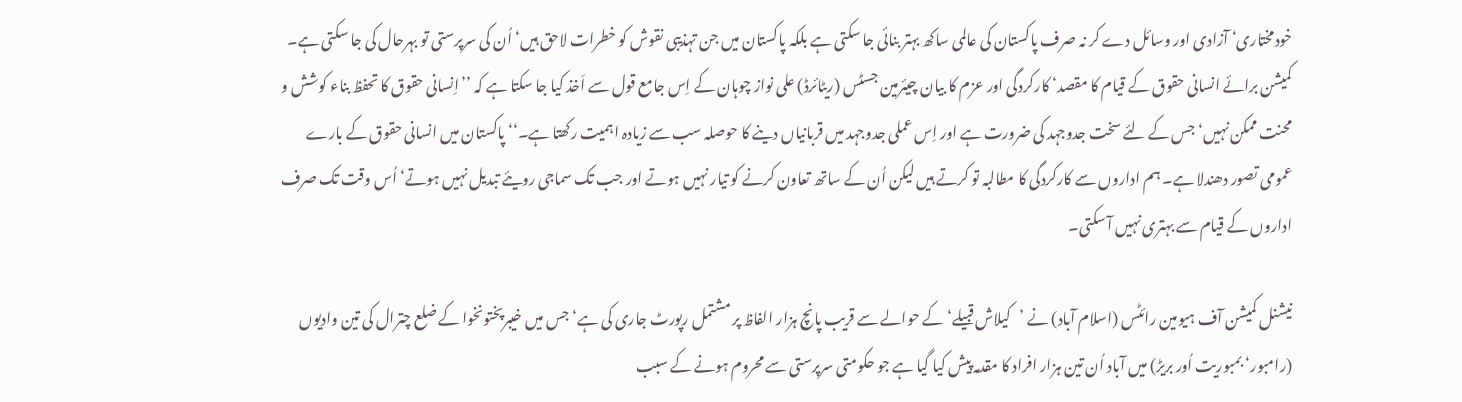خودمختاری‘ آزادی اور وسائل دے کر نہ صرف پاکستان کی عالمی ساکھ بہتر بنائی جا سکتی ہے بلکہ پاکستان میں جن تہذیبی نقوش کو خطرات لاحق ہیں‘ اُن کی سرپرستی تو بہرحال کی جا سکتی ہے۔ کمیشن برائے انسانی حقوق کے قیام کا مقصد‘ کارکردگی اور عزم کا بیان چیئرمین جسٹس (ریٹائرڈ) علی نواز چوہان کے اِس جامع قول سے اَخذ کیا جا سکتا ہے کہ ’’اِنسانی حقوق کا تحفظ بناء کوشش و محنت ممکن نہیں‘ جس کے لئے سخت جدوجہد کی ضرورت ہے اور اِس عملی جدوجہد میں قربانیاں دینے کا حوصلہ سب سے زیادہ اہمیت رکھتا ہے۔‘‘ پاکستان میں انسانی حقوق کے بارے عمومی تصور دھندلا ہے۔ ہم اداروں سے کارکردگی کا مطالبہ تو کرتے ہیں لیکن اُن کے ساتھ تعاون کرنے کو تیار نہیں ہوتے اور جب تک سماجی رویئے تبدیل نہیں ہوتے‘ اُس وقت تک صرف اداروں کے قیام سے بہتری نہیں آ سکتی۔

نیشنل کمیشن آف ہیومین رائٹس (اسلام آباد) نے ’کیلاش قبیلے‘ کے حوالے سے قریب پانچ ہزار الفاظ پر مشتمل رپورٹ جاری کی ہے‘ جس میں خیبرپختونخوا کے ضلع چترال کی تین وادیوں (رامبور‘ بمبوریت اُور بریڑ) میں آباد اُن تین ہزار افراد کا مقدمہ پیش کیا گیا ہے جو حکومتی سرپرستی سے محروم ہونے کے سبب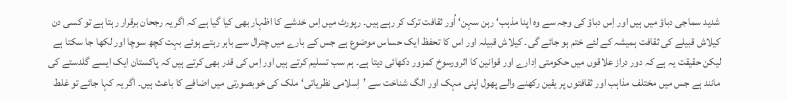شدید سماجی دباؤ میں ہیں اور اِس دباؤ کی وجہ سے وہ اپنا مذہب‘ رہن سہن‘ اُور ثقافت ترک کر رہے ہیں۔ رپورٹ میں اِس خدشے کا اظہار بھی کیا گیا ہے کہ اگر یہ رجحان برقرار رہتا ہے تو کسی دن کیلاش قبیلے کی ثقافت ہمیشہ کے لئے ختم ہو جائے گی۔ کیلاش قبیلہ اور اس کا تحفظ ایک حساس موضوع ہے جس کے بارے میں چترال سے باہر رہتے ہوئے بہت کچھ سوچا اور لکھا جا سکتا ہے لیکن حقیقت یہ ہے کہ دور دراز علاقوں میں حکومتی اِدارے اور قوانین کا اثرورسوخ کمزور دکھائی دیتا ہے۔ ہم سب تسلیم کرتے ہیں اور اِس کی قدر بھی کرتے ہیں کہ پاکستان ایک ایسے گلدستے کی مانند ہے جس میں مختلف مذاہب اور ثقافتوں پر یقین رکھنے والے پھول اپنی مہک اور الگ شناخت سے ’اِسلامی نظریاتی‘ ملک کی خوبصورتی میں اضافے کا باعث ہیں۔ اگر یہ کہا جائے تو غلط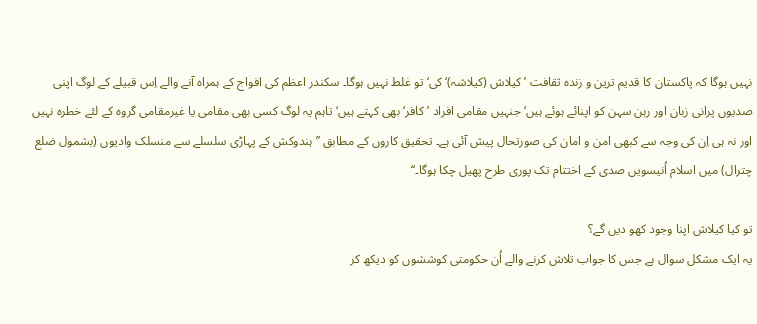نہیں ہوگا کہ پاکستان کا قدیم ترین و زندہ ثقافت ’کیلاش (کیلاشہ)‘ کی‘ تو غلط نہیں ہوگا۔ سکندر اعظم کی افواج کے ہمراہ آنے والے اِس قبیلے کے لوگ اپنی صدیوں پرانی زبان اور رہن سہن کو اپنائے ہوئے ہیں‘ جنہیں مقامی افراد ’کافر‘ بھی کہتے ہیں‘ تاہم یہ لوگ کسی بھی مقامی یا غیرمقامی گروہ کے لئے خطرہ نہیں اور نہ ہی اِن کی وجہ سے کبھی امن و امان کی صورتحال پیش آئی ہے۔ تحقیق کاروں کے مطابق ’’ہندوکش کے پہاڑی سلسلے سے منسلک وادیوں (بشمول ضلع چترال) میں اسلام اُنیسویں صدی کے اختتام تک پوری طرح پھیل چکا ہوگا۔‘‘

تو کیا کیلاش اپنا وجود کھو دیں گے؟
یہ ایک مشکل سوال ہے جس کا جواب تلاش کرنے والے اُن حکومتی کوششوں کو دیکھ کر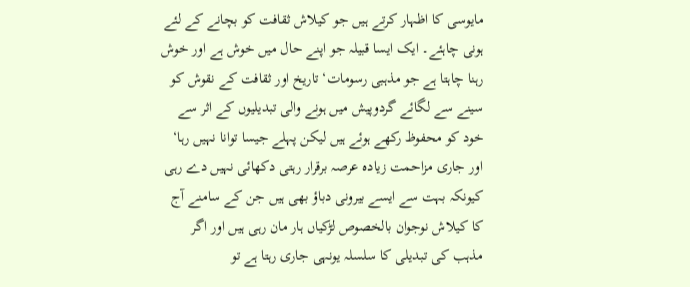مایوسی کا اظہار کرتے ہیں جو کیلاش ثقافت کو بچانے کے لئے ہونی چاہئے۔ ایک ایسا قبیلہ جو اپنے حال میں خوش ہے اور خوش رہنا چاہتا ہے جو مذہبی رسومات‘ تاریخ اور ثقافت کے نقوش کو سینے سے لگائے گردوپیش میں ہونے والی تبدیلیوں کے اثر سے خود کو محفوظ رکھے ہوئے ہیں لیکن پہلے جیسا توانا نہیں رہا‘ اور جاری مزاحمت زیادہ عرصہ برقرار رہتی دکھائی نہیں دے رہی کیونکہ بہت سے ایسے بیرونی دباؤ بھی ہیں جن کے سامنے آج کا کیلاش نوجوان بالخصوص لڑکیاں ہار مان رہی ہیں اور اگر مذہب کی تبدیلی کا سلسلہ یونہی جاری رہتا ہے تو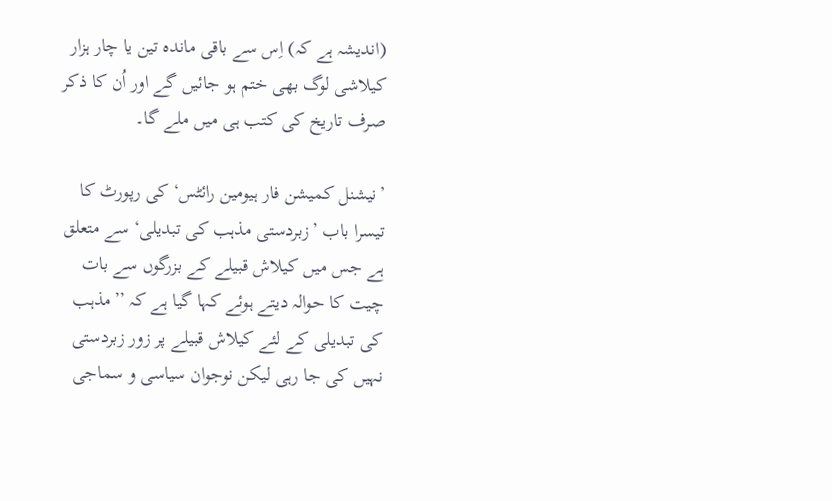(اندیشہ ہے کہ) اِس سے باقی ماندہ تین یا چار ہزار کیلاشی لوگ بھی ختم ہو جائیں گے اور اُن کا ذکر صرف تاریخ کی کتب ہی میں ملے گا۔

’نیشنل کمیشن فار ہیومین رائٹس‘ کی رپورٹ کا تیسرا باب ’زبردستی مذہب کی تبدیلی‘ سے متعلق ہے جس میں کیلاش قبیلے کے بزرگوں سے بات چیت کا حوالہ دیتے ہوئے کہا گیا ہے کہ ’’مذہب کی تبدیلی کے لئے کیلاش قبیلے پر زور زبردستی نہیں کی جا رہی لیکن نوجوان سیاسی و سماجی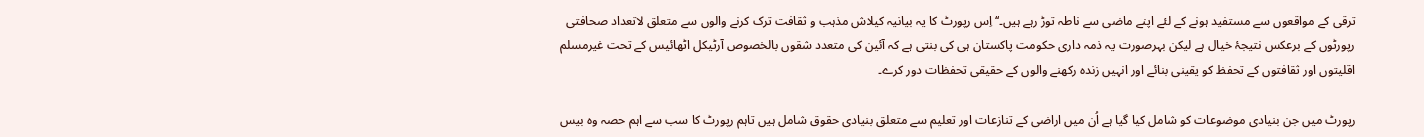ترقی کے مواقعوں سے مستفید ہونے کے لئے اپنے ماضی سے ناطہ توڑ رہے ہیں۔‘‘ اِس رپورٹ کا یہ بیانیہ کیلاش مذہب و ثقافت ترک کرنے والوں سے متعلق لاتعداد صحافتی رپورٹوں کے برعکس نتیجۂ خیال ہے لیکن بہرصورت یہ ذمہ داری حکومت پاکستان ہی کی بنتی ہے کہ آئین کی متعدد شقوں بالخصوص آرٹیکل اٹھائیس کے تحت غیرمسلم اقلیتوں اور ثقافتوں کے تحفظ کو یقینی بنائے اور انہیں زندہ رکھنے والوں کے حقیقی تحفظات دور کرے۔

رپورٹ میں جن بنیادی موضوعات کو شامل کیا گیا ہے اُن میں اراضی کے تنازعات اور تعلیم سے متعلق بنیادی حقوق شامل ہیں تاہم رپورٹ کا سب سے اہم حصہ وہ بیس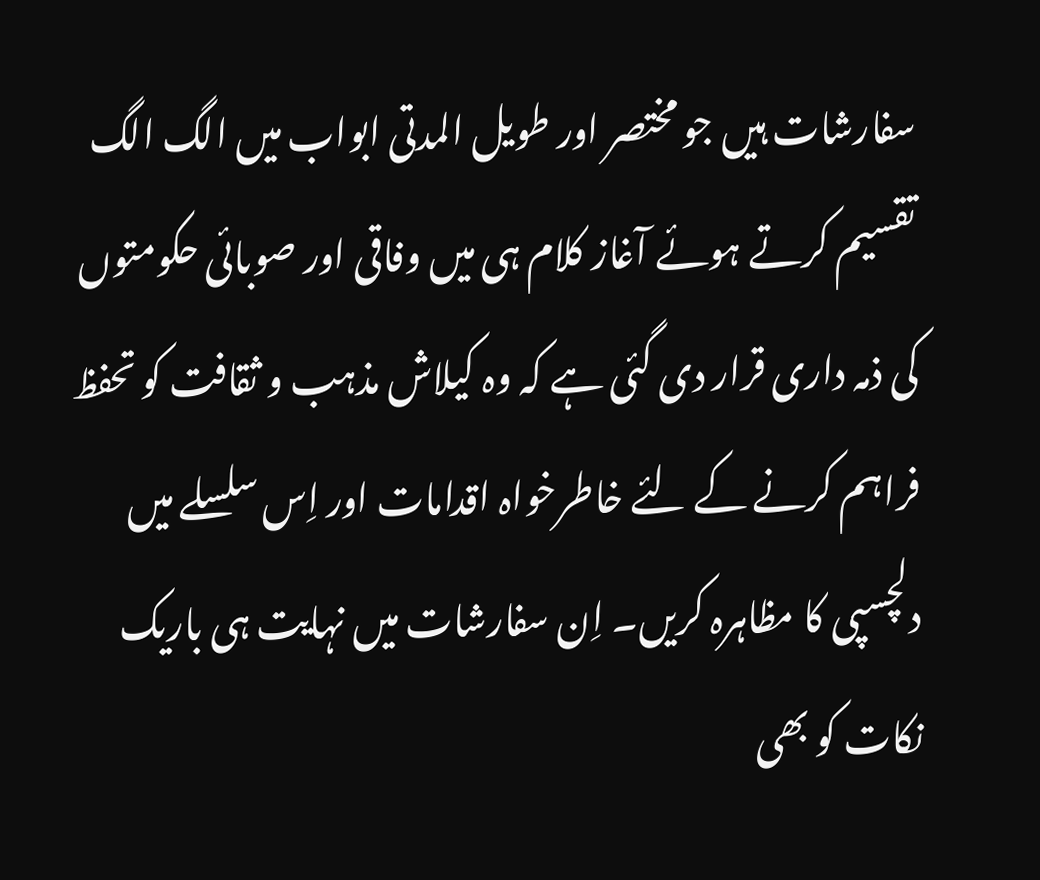سفارشات ہیں جو مختصر اور طویل المدتی ابواب میں الگ الگ تقسیم کرتے ہوئے آغاز کلام ہی میں وفاقی اور صوبائی حکومتوں کی ذمہ داری قرار دی گئی ہے کہ وہ کیلاش مذہب و ثقافت کو تحفظ فراہم کرنے کے لئے خاطرخواہ اقدامات اور اِس سلسلے میں دلچسپی کا مظاہرہ کریں۔ اِن سفارشات میں نہایت ہی باریک نکات کو بھی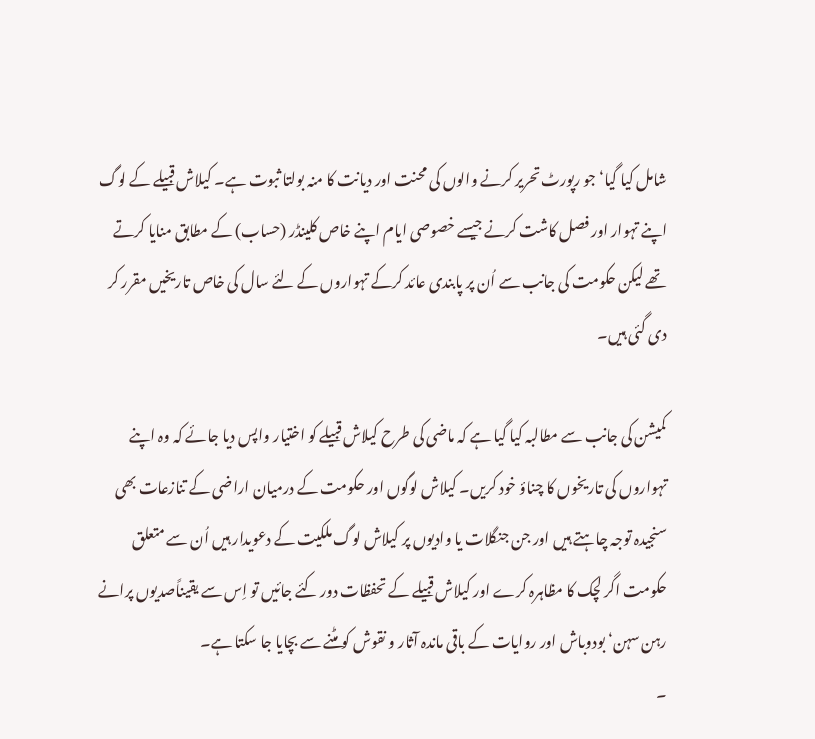شامل کیا گیا‘ جو رپورٹ تحریر کرنے والوں کی محنت اور دیانت کا منہ بولتا ثبوت ہے۔ کیلاش قبیلے کے لوگ اپنے تہوار اور فصل کاشت کرنے جیسے خصوصی ایام اپنے خاص کلینڈر (حساب) کے مطابق منایا کرتے تھے لیکن حکومت کی جانب سے اُن پر پابندی عائد کرکے تہواروں کے لئے سال کی خاص تاریخیں مقرر کر دی گئی ہیں۔

کمیشن کی جانب سے مطالبہ کیا گیا ہے کہ ماضی کی طرح کیلاش قبیلے کو اختیار واپس دیا جائے کہ وہ اپنے تہواروں کی تاریخوں کا چناؤ خود کریں۔ کیلاش لوگوں اور حکومت کے درمیان اراضی کے تنازعات بھی سنجیدہ توجہ چاہتے ہیں اور جن جنگلات یا وادیوں پر کیلاش لوگ ملکیت کے دعویدار ہیں اُن سے متعلق حکومت اگر لچک کا مظاہرہ کرے اور کیلاش قبیلے کے تحفظات دور کئے جائیں تو اِس سے یقیناًصدیوں پرانے رہن سہن‘ بودوباش اور روایات کے باقی ماندہ آثار و نقوش کو مٹنے سے بچایا جا سکتا ہے۔
۔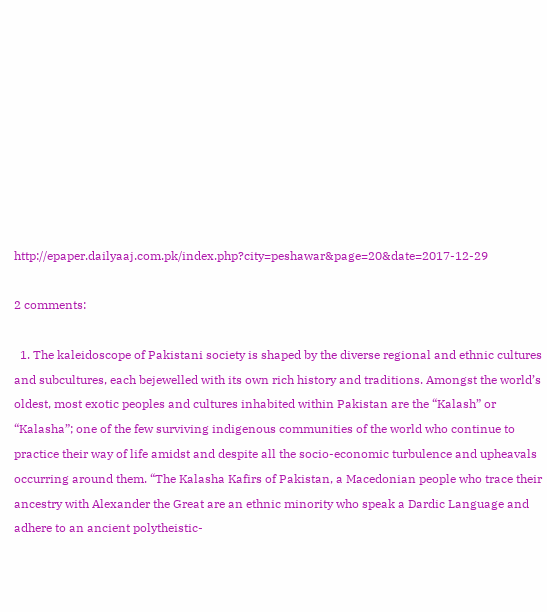http://epaper.dailyaaj.com.pk/index.php?city=peshawar&page=20&date=2017-12-29

2 comments:

  1. The kaleidoscope of Pakistani society is shaped by the diverse regional and ethnic cultures and subcultures, each bejewelled with its own rich history and traditions. Amongst the world’s oldest, most exotic peoples and cultures inhabited within Pakistan are the “Kalash” or “Kalasha”; one of the few surviving indigenous communities of the world who continue to practice their way of life amidst and despite all the socio-economic turbulence and upheavals occurring around them. “The Kalasha Kafirs of Pakistan, a Macedonian people who trace their ancestry with Alexander the Great are an ethnic minority who speak a Dardic Language and adhere to an ancient polytheistic-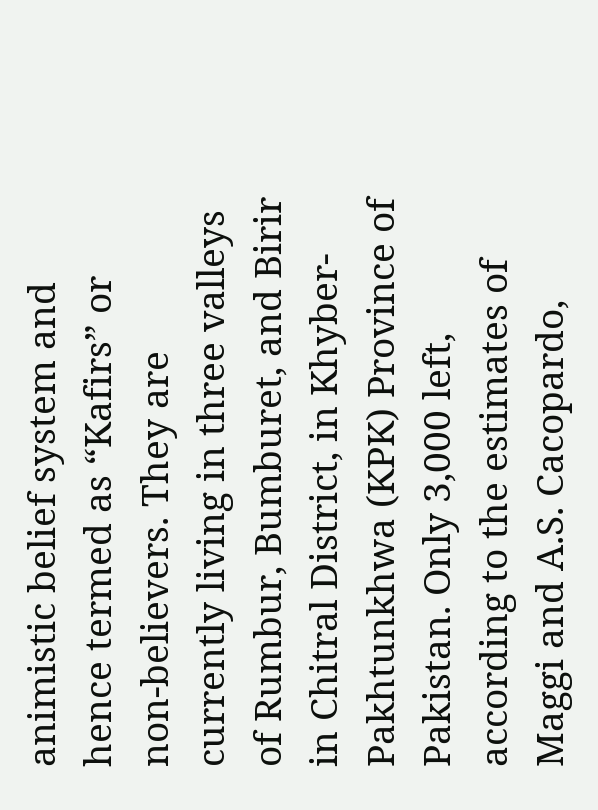animistic belief system and hence termed as “Kafirs” or non-believers. They are currently living in three valleys of Rumbur, Bumburet, and Birir in Chitral District, in Khyber-Pakhtunkhwa (KPK) Province of Pakistan. Only 3,000 left, according to the estimates of Maggi and A.S. Cacopardo,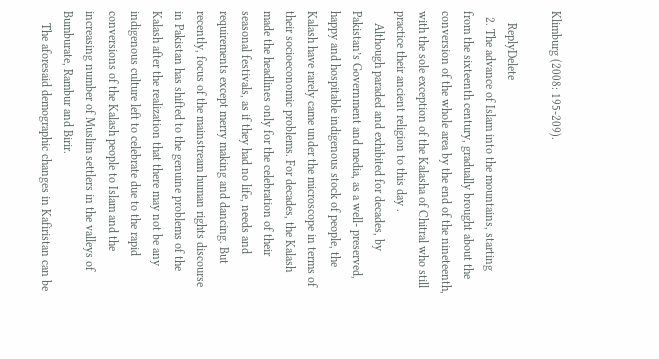Klimburg (2008: 195-209).

    ReplyDelete
  2. The advance of Islam into the mountains, starting from the sixteenth century, gradually brought about the conversion of the whole area by the end of the nineteenth, with the sole exception of the Kalasha of Chitral who still practice their ancient religion to this day .
    Although paraded and exhibited for decades, by Pakistan’s Government and media, as a well- preserved, happy and hospitable indigenous stock of people, the Kalash have rarely came under the microscope in terms of their socioeconomic problems. For decades, the Kalash made the headlines only for the celebration of their seasonal festivals, as if they had no life, needs and requirements except merry making and dancing. But recently, focus of the mainstream human rights discourse in Pakistan has shifted to the genuine problems of the Kalash after the realization that there may not be any indigenous culture left to celebrate due to the rapid conversions of the Kalash people to Islam and the increasing number of Muslim settlers in the valleys of Bumburate, Rambur and Birir.
    The aforesaid demographic changes in Kafiristan can be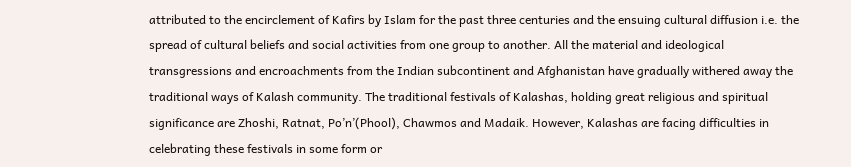attributed to the encirclement of Kafirs by Islam for the past three centuries and the ensuing cultural diffusion i.e. the spread of cultural beliefs and social activities from one group to another. All the material and ideological transgressions and encroachments from the Indian subcontinent and Afghanistan have gradually withered away the traditional ways of Kalash community. The traditional festivals of Kalashas, holding great religious and spiritual significance are Zhoshi, Ratnat, Po’n’(Phool), Chawmos and Madaik. However, Kalashas are facing difficulties in celebrating these festivals in some form or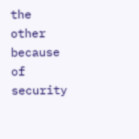the other because of security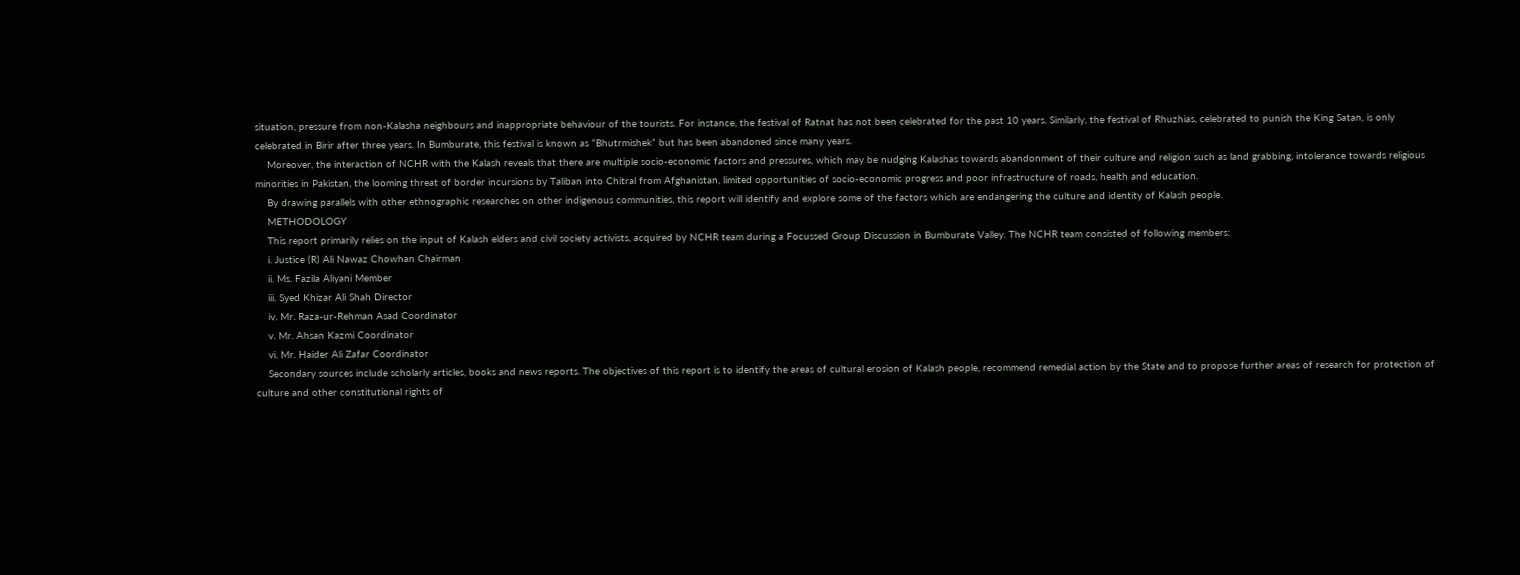situation, pressure from non-Kalasha neighbours and inappropriate behaviour of the tourists. For instance, the festival of Ratnat has not been celebrated for the past 10 years. Similarly, the festival of Rhuzhias, celebrated to punish the King Satan, is only celebrated in Birir after three years. In Bumburate, this festival is known as “Bhutrmishek” but has been abandoned since many years.
    Moreover, the interaction of NCHR with the Kalash reveals that there are multiple socio-economic factors and pressures, which may be nudging Kalashas towards abandonment of their culture and religion such as land grabbing, intolerance towards religious minorities in Pakistan, the looming threat of border incursions by Taliban into Chitral from Afghanistan, limited opportunities of socio-economic progress and poor infrastructure of roads, health and education.
    By drawing parallels with other ethnographic researches on other indigenous communities, this report will identify and explore some of the factors which are endangering the culture and identity of Kalash people.
    METHODOLOGY
    This report primarily relies on the input of Kalash elders and civil society activists, acquired by NCHR team during a Focussed Group Discussion in Bumburate Valley. The NCHR team consisted of following members:
    i. Justice (R) Ali Nawaz Chowhan Chairman
    ii. Ms. Fazila Aliyani Member
    iii. Syed Khizar Ali Shah Director
    iv. Mr. Raza-ur-Rehman Asad Coordinator
    v. Mr. Ahsan Kazmi Coordinator
    vi. Mr. Haider Ali Zafar Coordinator
    Secondary sources include scholarly articles, books and news reports. The objectives of this report is to identify the areas of cultural erosion of Kalash people, recommend remedial action by the State and to propose further areas of research for protection of culture and other constitutional rights of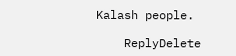Kalash people.

    ReplyDelete